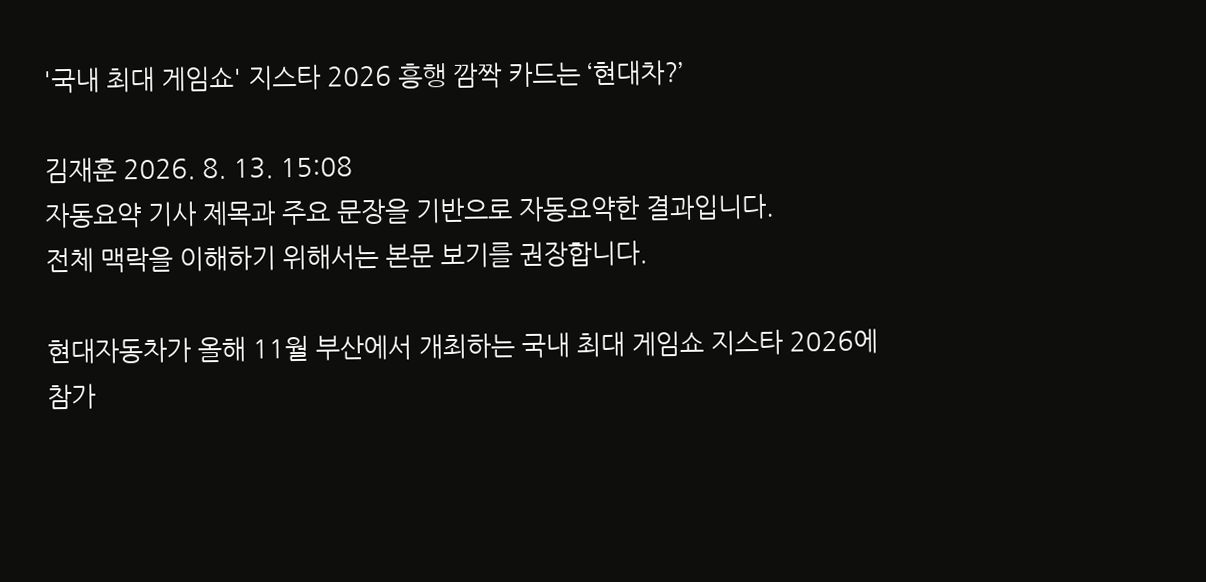'국내 최대 게임쇼' 지스타 2026 흥행 깜짝 카드는 ‘현대차?’

김재훈 2026. 8. 13. 15:08
자동요약 기사 제목과 주요 문장을 기반으로 자동요약한 결과입니다.
전체 맥락을 이해하기 위해서는 본문 보기를 권장합니다.

현대자동차가 올해 11월 부산에서 개최하는 국내 최대 게임쇼 지스타 2026에 참가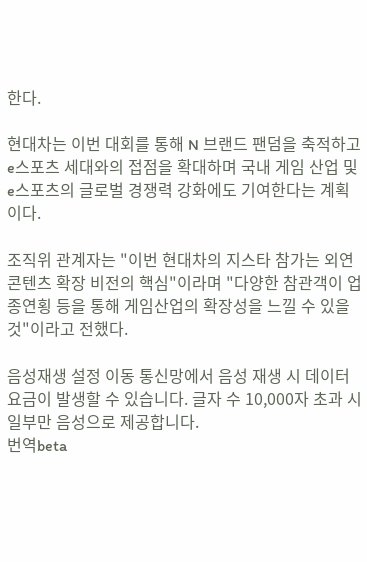한다.

현대차는 이번 대회를 통해 N 브랜드 팬덤을 축적하고 e스포츠 세대와의 접점을 확대하며 국내 게임 산업 및 e스포츠의 글로벌 경쟁력 강화에도 기여한다는 계획이다.

조직위 관계자는 "이번 현대차의 지스타 참가는 외연 콘텐츠 확장 비전의 핵심"이라며 "다양한 참관객이 업종연횡 등을 통해 게임산업의 확장성을 느낄 수 있을 것"이라고 전했다.

음성재생 설정 이동 통신망에서 음성 재생 시 데이터 요금이 발생할 수 있습니다. 글자 수 10,000자 초과 시 일부만 음성으로 제공합니다.
번역beta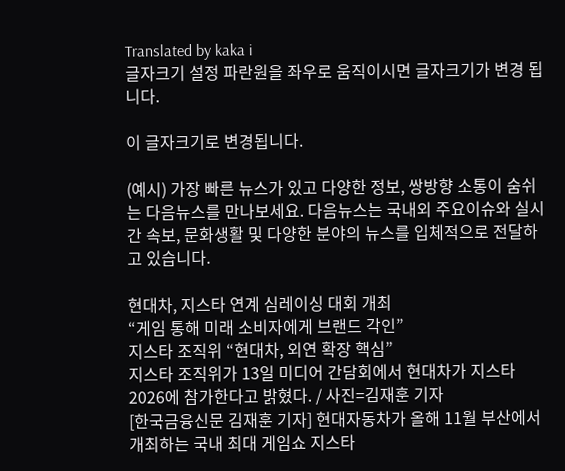Translated by kaka i
글자크기 설정 파란원을 좌우로 움직이시면 글자크기가 변경 됩니다.

이 글자크기로 변경됩니다.

(예시) 가장 빠른 뉴스가 있고 다양한 정보, 쌍방향 소통이 숨쉬는 다음뉴스를 만나보세요. 다음뉴스는 국내외 주요이슈와 실시간 속보, 문화생활 및 다양한 분야의 뉴스를 입체적으로 전달하고 있습니다.

현대차, 지스타 연계 심레이싱 대회 개최
“게임 통해 미래 소비자에게 브랜드 각인”
지스타 조직위 “현대차, 외연 확장 핵심”
지스타 조직위가 13일 미디어 간담회에서 현대차가 지스타 2026에 참가한다고 밝혔다. / 사진=김재훈 기자
[한국금융신문 김재훈 기자] 현대자동차가 올해 11월 부산에서 개최하는 국내 최대 게임쇼 지스타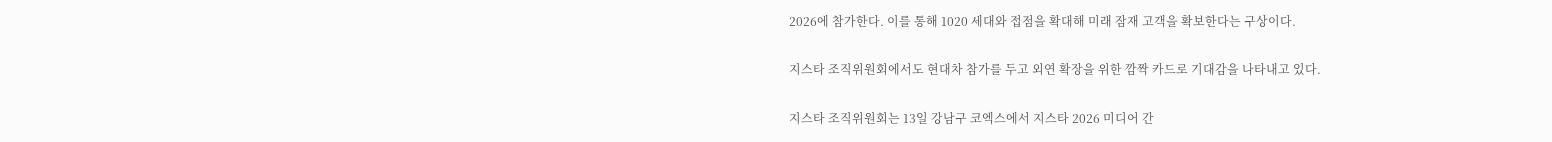2026에 참가한다. 이를 통해 1020 세대와 접점을 확대해 미래 잠재 고객을 확보한다는 구상이다.

지스타 조직위원회에서도 현대차 참가를 두고 외연 확장을 위한 깜짝 카드로 기대감을 나타내고 있다.

지스타 조직위원회는 13일 강남구 코엑스에서 지스타 2026 미디어 간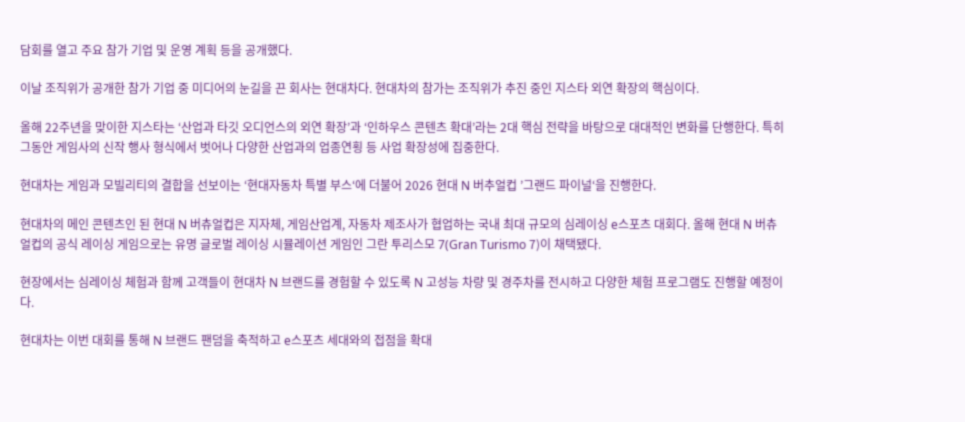담회를 열고 주요 참가 기업 및 운영 계획 등을 공개했다.

이날 조직위가 공개한 참가 기업 중 미디어의 눈길을 끈 회사는 현대차다. 현대차의 참가는 조직위가 추진 중인 지스타 외연 확장의 핵심이다.

올해 22주년을 맞이한 지스타는 ‘산업과 타깃 오디언스의 외연 확장’과 ‘인하우스 콘텐츠 확대’라는 2대 핵심 전략을 바탕으로 대대적인 변화를 단행한다. 특히 그동안 게임사의 신작 행사 형식에서 벗어나 다양한 산업과의 업종연횡 등 사업 확장성에 집중한다.

현대차는 게임과 모빌리티의 결합을 선보이는 ‘현대자동차 특별 부스‘에 더불어 2026 현대 N 버추얼컵 ’그랜드 파이널‘을 진행한다.

현대차의 메인 콘텐츠인 된 현대 N 버츄얼컵은 지자체, 게임산업계, 자동차 제조사가 협업하는 국내 최대 규모의 심레이싱 e스포츠 대회다. 올해 현대 N 버츄얼컵의 공식 레이싱 게임으로는 유명 글로벌 레이싱 시뮬레이션 게임인 그란 투리스모 7(Gran Turismo 7)이 채택됐다.

현장에서는 심레이싱 체험과 함께 고객들이 현대차 N 브랜드를 경험할 수 있도록 N 고성능 차량 및 경주차를 전시하고 다양한 체험 프로그램도 진행할 예정이다.

현대차는 이번 대회를 통해 N 브랜드 팬덤을 축적하고 e스포츠 세대와의 접점을 확대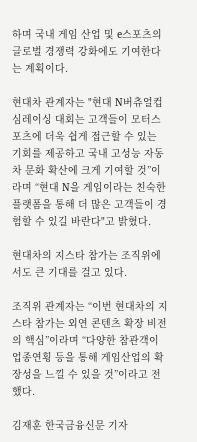하며 국내 게임 산업 및 e스포츠의 글로벌 경쟁력 강화에도 기여한다는 계획이다.

현대차 관계자는 "현대 N버츄얼컵 심레이싱 대회는 고객들이 모터스포츠에 더욱 쉽게 접근할 수 있는 기회를 제공하고 국내 고성능 자동차 문화 확산에 크게 기여할 것”이라며 “현대 N을 게임이라는 친숙한 플랫폼을 통해 더 많은 고객들이 경험할 수 있길 바란다"고 밝혔다.

현대차의 지스타 참가는 조직위에서도 큰 기대를 걸고 있다.

조직위 관계자는 “이번 현대차의 지스타 참가는 외연 콘텐츠 확장 비전의 핵심”이라며 “다양한 참관객이 업종연횡 등을 통해 게임산업의 확장성을 느낄 수 있을 것”이라고 전했다.

김재훈 한국금융신문 기자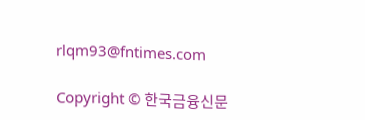rlqm93@fntimes.com

Copyright © 한국금융신문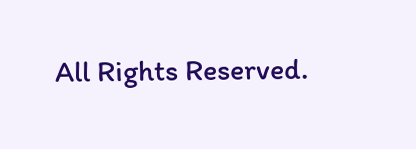All Rights Reserved.